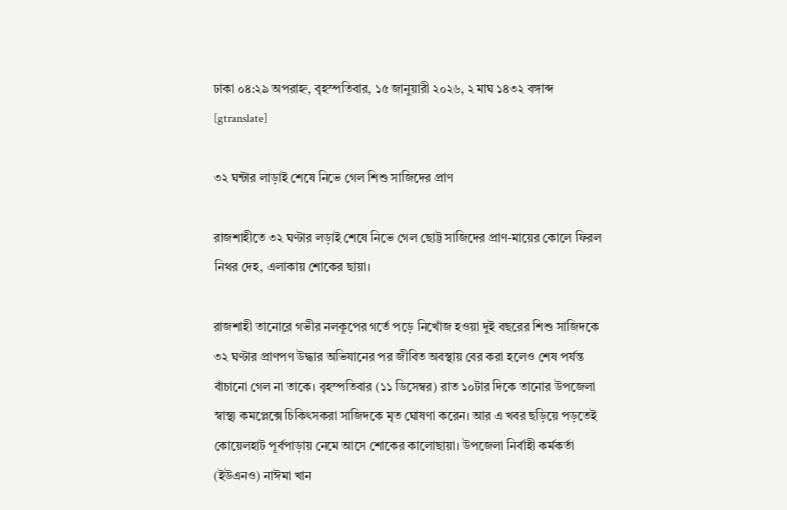ঢাকা ০৪:২৯ অপরাহ্ন, বৃহস্পতিবার, ১৫ জানুয়ারী ২০২৬, ২ মাঘ ১৪৩২ বঙ্গাব্দ
[gtranslate]

৩২ ঘন্টার লাড়াই শেষে নিভে গেল শিশু সাজিদের প্রাণ

রাজশাহীতে ৩২ ঘণ্টার লড়াই শেষে নিভে গেল ছোট্ট সাজিদের প্রাণ-মায়ের কোলে ফিরল নিথর দেহ, এলাকায় শোকের ছায়া।

রাজশাহী তানোরে গভীর নলকূপের গর্তে পড়ে নিখোঁজ হওয়া দুই বছরের শিশু সাজিদকে ৩২ ঘণ্টার প্রাণপণ উদ্ধার অভিযানের পর জীবিত অবস্থায় বের করা হলেও শেষ পর্যন্ত বাঁচানো গেল না তাকে। বৃহস্পতিবার (১১ ডিসেম্বর) রাত ১০টার দিকে তানোর উপজেলা স্বাস্থ্য কমপ্লেক্সে চিকিৎসকরা সাজিদকে মৃত ঘোষণা করেন। আর এ খবর ছড়িয়ে পড়তেই কোয়েলহাট পূর্বপাড়ায় নেমে আসে শোকের কালোছায়া। উপজেলা নির্বাহী কর্মকর্তা (ইউএনও) নাঈমা খান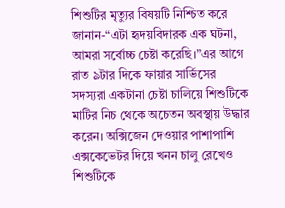শিশুটির মৃত্যুর বিষয়টি নিশ্চিত করে জানান-“এটা হৃদয়বিদারক এক ঘটনা, আমরা সর্বোচ্চ চেষ্টা করেছি।”এর আগে রাত ৯টার দিকে ফায়ার সার্ভিসের সদস্যরা একটানা চেষ্টা চালিয়ে শিশুটিকে মাটির নিচ থেকে অচেতন অবস্থায় উদ্ধার করেন। অক্সিজেন দেওয়ার পাশাপাশি এক্সকেভেটর দিয়ে খনন চালু রেখেও শিশুটিকে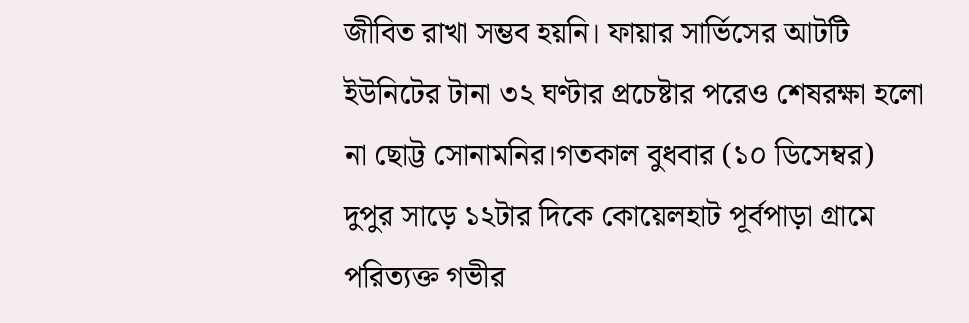জীবিত রাখা সম্ভব হয়নি। ফায়ার সার্ভিসের আটটি ইউনিটের টানা ৩২ ঘণ্টার প্রচেষ্টার পরেও শেষরক্ষা হলো না ছোট্ট সোনামনির।গতকাল বুধবার (১০ ডিসেম্বর) দুপুর সাড়ে ১২টার দিকে কোয়েলহাট পূর্বপাড়া গ্রামে পরিত্যক্ত গভীর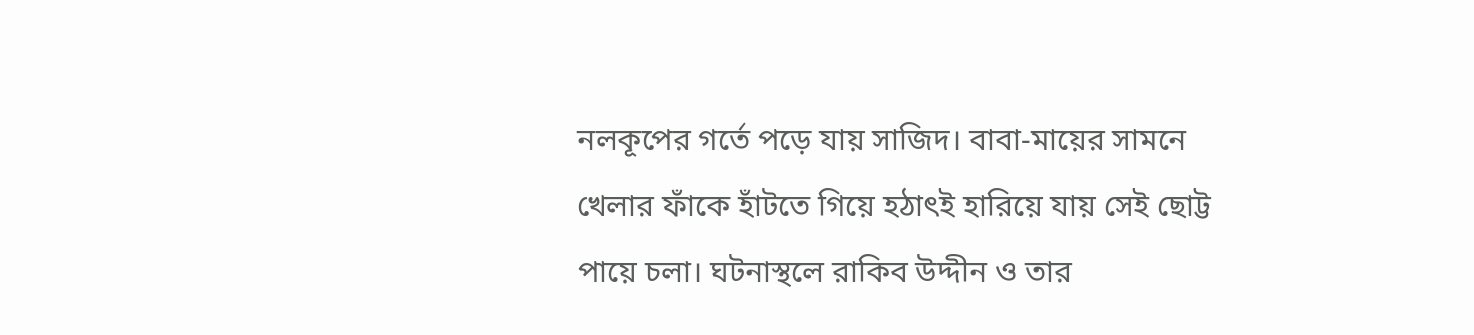নলকূপের গর্তে পড়ে যায় সাজিদ। বাবা-মায়ের সামনে খেলার ফাঁকে হাঁটতে গিয়ে হঠাৎই হারিয়ে যায় সেই ছোট্ট পায়ে চলা। ঘটনাস্থলে রাকিব উদ্দীন ও তার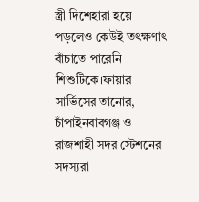স্ত্রী দিশেহারা হয়ে পড়লেও কেউই তৎক্ষণাৎ বাঁচাতে পারেনি শিশুটিকে।ফায়ার সার্ভিসের তানোর, চাঁপাইনবাবগঞ্জ ও রাজশাহী সদর স্টেশনের সদস্যরা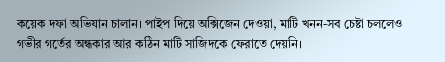কয়েক দফা অভিযান চালান। পাইপ দিয়ে অক্সিজেন দেওয়া, মাটি খনন-সব চেষ্টা চললেও গভীর গর্তের অন্ধকার আর কঠিন মাটি সাজিদকে ফেরাতে দেয়নি।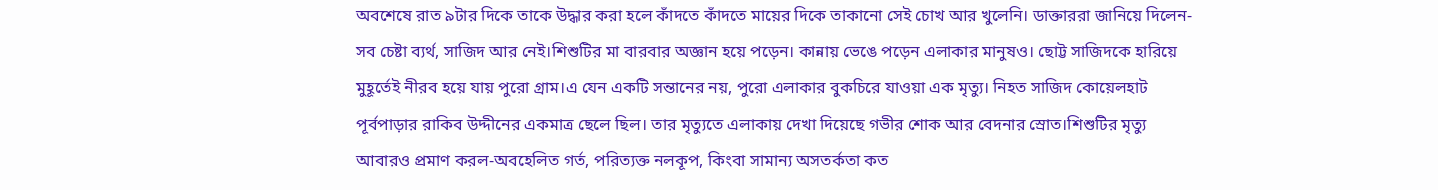অবশেষে রাত ৯টার দিকে তাকে উদ্ধার করা হলে কাঁদতে কাঁদতে মায়ের দিকে তাকানো সেই চোখ আর খুলেনি। ডাক্তাররা জানিয়ে দিলেন-সব চেষ্টা ব্যর্থ, সাজিদ আর নেই।শিশুটির মা বারবার অজ্ঞান হয়ে পড়েন। কান্নায় ভেঙে পড়েন এলাকার মানুষও। ছোট্ট সাজিদকে হারিয়ে মুহূর্তেই নীরব হয়ে যায় পুরো গ্রাম।এ যেন একটি সন্তানের নয়, পুরো এলাকার বুকচিরে যাওয়া এক মৃত্যু। নিহত সাজিদ কোয়েলহাট পূর্বপাড়ার রাকিব উদ্দীনের একমাত্র ছেলে ছিল। তার মৃত্যুতে এলাকায় দেখা দিয়েছে গভীর শোক আর বেদনার স্রোত।শিশুটির মৃত্যু আবারও প্রমাণ করল-অবহেলিত গর্ত, পরিত্যক্ত নলকূপ, কিংবা সামান্য অসতর্কতা কত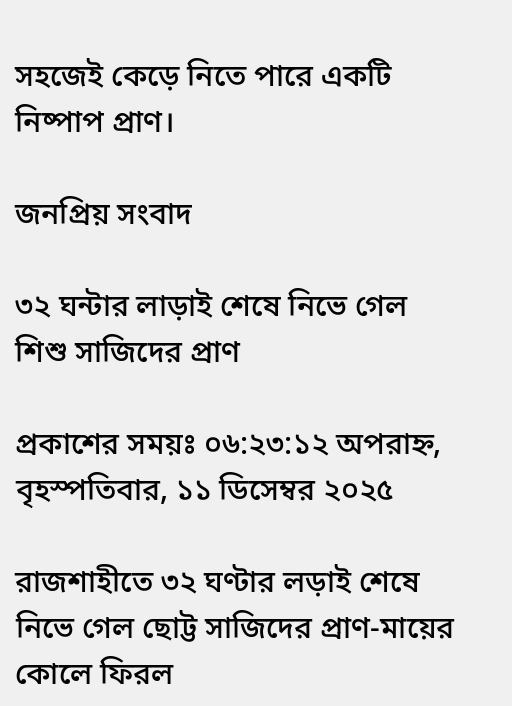সহজেই কেড়ে নিতে পারে একটি নিষ্পাপ প্রাণ।

জনপ্রিয় সংবাদ

৩২ ঘন্টার লাড়াই শেষে নিভে গেল শিশু সাজিদের প্রাণ

প্রকাশের সময়ঃ ০৬:২৩:১২ অপরাহ্ন, বৃহস্পতিবার, ১১ ডিসেম্বর ২০২৫

রাজশাহীতে ৩২ ঘণ্টার লড়াই শেষে নিভে গেল ছোট্ট সাজিদের প্রাণ-মায়ের কোলে ফিরল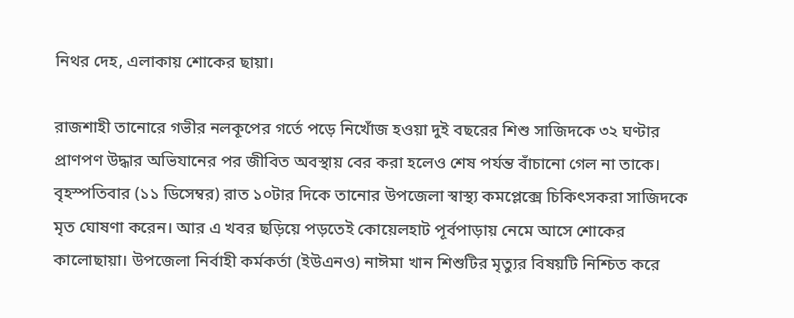নিথর দেহ, এলাকায় শোকের ছায়া।

রাজশাহী তানোরে গভীর নলকূপের গর্তে পড়ে নিখোঁজ হওয়া দুই বছরের শিশু সাজিদকে ৩২ ঘণ্টার প্রাণপণ উদ্ধার অভিযানের পর জীবিত অবস্থায় বের করা হলেও শেষ পর্যন্ত বাঁচানো গেল না তাকে। বৃহস্পতিবার (১১ ডিসেম্বর) রাত ১০টার দিকে তানোর উপজেলা স্বাস্থ্য কমপ্লেক্সে চিকিৎসকরা সাজিদকে মৃত ঘোষণা করেন। আর এ খবর ছড়িয়ে পড়তেই কোয়েলহাট পূর্বপাড়ায় নেমে আসে শোকের কালোছায়া। উপজেলা নির্বাহী কর্মকর্তা (ইউএনও) নাঈমা খান শিশুটির মৃত্যুর বিষয়টি নিশ্চিত করে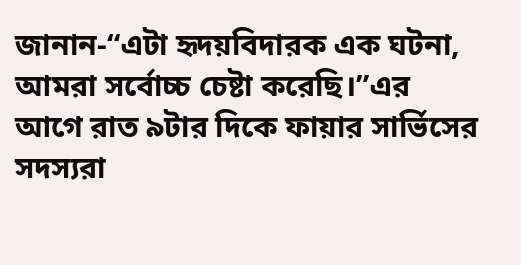জানান-“এটা হৃদয়বিদারক এক ঘটনা, আমরা সর্বোচ্চ চেষ্টা করেছি।”এর আগে রাত ৯টার দিকে ফায়ার সার্ভিসের সদস্যরা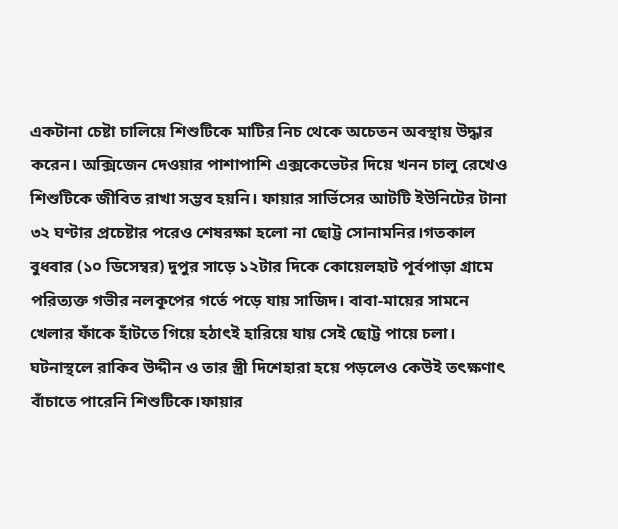একটানা চেষ্টা চালিয়ে শিশুটিকে মাটির নিচ থেকে অচেতন অবস্থায় উদ্ধার করেন। অক্সিজেন দেওয়ার পাশাপাশি এক্সকেভেটর দিয়ে খনন চালু রেখেও শিশুটিকে জীবিত রাখা সম্ভব হয়নি। ফায়ার সার্ভিসের আটটি ইউনিটের টানা ৩২ ঘণ্টার প্রচেষ্টার পরেও শেষরক্ষা হলো না ছোট্ট সোনামনির।গতকাল বুধবার (১০ ডিসেম্বর) দুপুর সাড়ে ১২টার দিকে কোয়েলহাট পূর্বপাড়া গ্রামে পরিত্যক্ত গভীর নলকূপের গর্তে পড়ে যায় সাজিদ। বাবা-মায়ের সামনে খেলার ফাঁকে হাঁটতে গিয়ে হঠাৎই হারিয়ে যায় সেই ছোট্ট পায়ে চলা। ঘটনাস্থলে রাকিব উদ্দীন ও তার স্ত্রী দিশেহারা হয়ে পড়লেও কেউই তৎক্ষণাৎ বাঁচাতে পারেনি শিশুটিকে।ফায়ার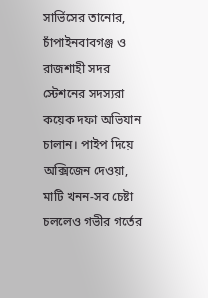সার্ভিসের তানোর, চাঁপাইনবাবগঞ্জ ও রাজশাহী সদর স্টেশনের সদস্যরা কয়েক দফা অভিযান চালান। পাইপ দিয়ে অক্সিজেন দেওয়া, মাটি খনন-সব চেষ্টা চললেও গভীর গর্তের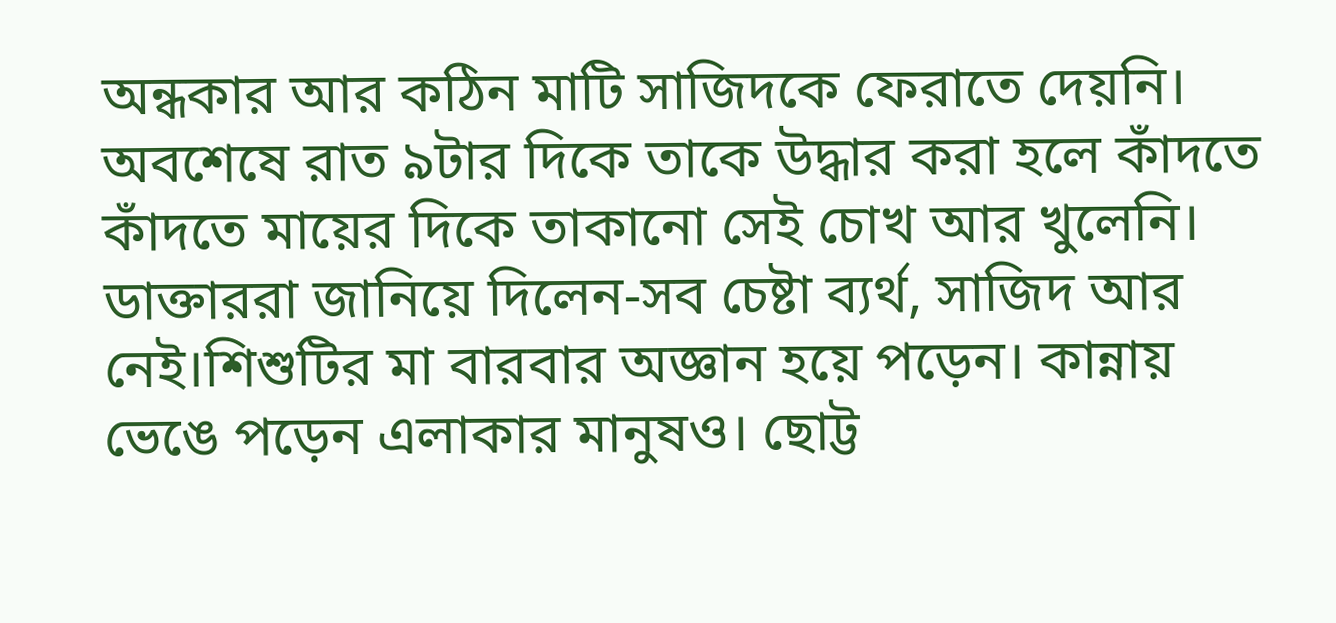অন্ধকার আর কঠিন মাটি সাজিদকে ফেরাতে দেয়নি। অবশেষে রাত ৯টার দিকে তাকে উদ্ধার করা হলে কাঁদতে কাঁদতে মায়ের দিকে তাকানো সেই চোখ আর খুলেনি। ডাক্তাররা জানিয়ে দিলেন-সব চেষ্টা ব্যর্থ, সাজিদ আর নেই।শিশুটির মা বারবার অজ্ঞান হয়ে পড়েন। কান্নায় ভেঙে পড়েন এলাকার মানুষও। ছোট্ট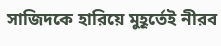সাজিদকে হারিয়ে মুহূর্তেই নীরব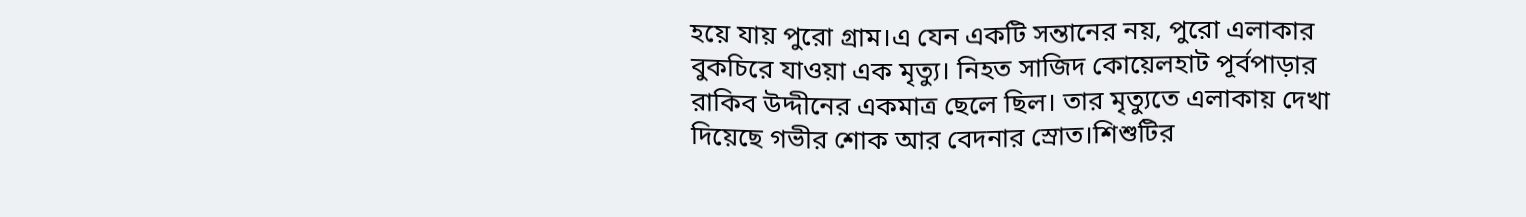হয়ে যায় পুরো গ্রাম।এ যেন একটি সন্তানের নয়, পুরো এলাকার বুকচিরে যাওয়া এক মৃত্যু। নিহত সাজিদ কোয়েলহাট পূর্বপাড়ার রাকিব উদ্দীনের একমাত্র ছেলে ছিল। তার মৃত্যুতে এলাকায় দেখা দিয়েছে গভীর শোক আর বেদনার স্রোত।শিশুটির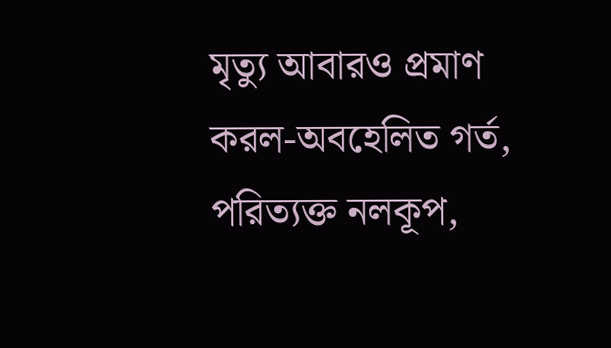মৃত্যু আবারও প্রমাণ করল-অবহেলিত গর্ত, পরিত্যক্ত নলকূপ,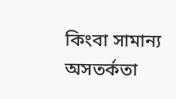কিংবা সামান্য অসতর্কতা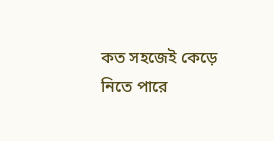কত সহজেই কেড়ে নিতে পারে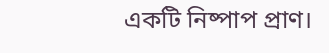একটি নিষ্পাপ প্রাণ।